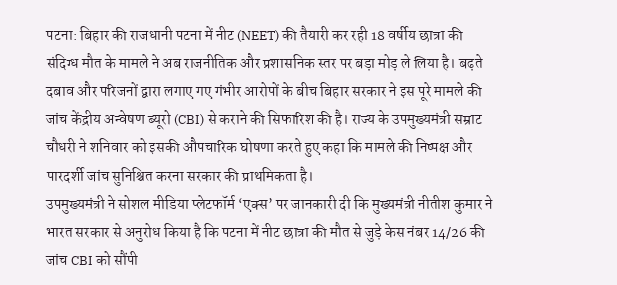पटना: बिहार की राजधानी पटना में नीट (NEET) की तैयारी कर रही 18 वर्षीय छात्रा की संदिग्ध मौत के मामले ने अब राजनीतिक और प्रशासनिक स्तर पर बड़ा मोड़ ले लिया है। बढ़ते दबाव और परिजनों द्वारा लगाए गए गंभीर आरोपों के बीच बिहार सरकार ने इस पूरे मामले की जांच केंद्रीय अन्वेषण ब्यूरो (CBI) से कराने की सिफारिश की है। राज्य के उपमुख्यमंत्री सम्राट चौधरी ने शनिवार को इसकी औपचारिक घोषणा करते हुए कहा कि मामले की निष्पक्ष और पारदर्शी जांच सुनिश्चित करना सरकार की प्राथमिकता है।
उपमुख्यमंत्री ने सोशल मीडिया प्लेटफॉर्म ‘एक्स’ पर जानकारी दी कि मुख्यमंत्री नीतीश कुमार ने भारत सरकार से अनुरोध किया है कि पटना में नीट छात्रा की मौत से जुड़े केस नंबर 14/26 की जांच CBI को सौंपी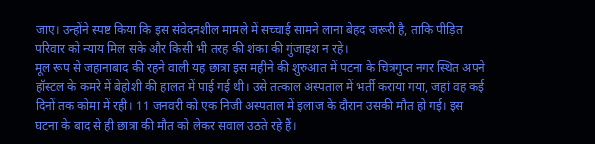जाए। उन्होंने स्पष्ट किया कि इस संवेदनशील मामले में सच्चाई सामने लाना बेहद जरूरी है, ताकि पीड़ित परिवार को न्याय मिल सके और किसी भी तरह की शंका की गुंजाइश न रहे।
मूल रूप से जहानाबाद की रहने वाली यह छात्रा इस महीने की शुरुआत में पटना के चित्रगुप्त नगर स्थित अपने हॉस्टल के कमरे में बेहोशी की हालत में पाई गई थी। उसे तत्काल अस्पताल में भर्ती कराया गया, जहां वह कई दिनों तक कोमा में रही। 11 जनवरी को एक निजी अस्पताल में इलाज के दौरान उसकी मौत हो गई। इस घटना के बाद से ही छात्रा की मौत को लेकर सवाल उठते रहे हैं।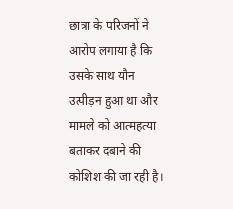छात्रा के परिजनों ने आरोप लगाया है कि उसके साथ यौन उत्पीड़न हुआ था और मामले को आत्महत्या बताकर दबाने की कोशिश की जा रही है।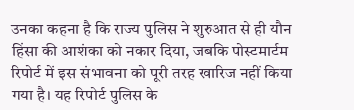उनका कहना है कि राज्य पुलिस ने शुरुआत से ही यौन हिंसा की आशंका को नकार दिया, जबकि पोस्टमार्टम रिपोर्ट में इस संभावना को पूरी तरह खारिज नहीं किया गया है। यह रिपोर्ट पुलिस के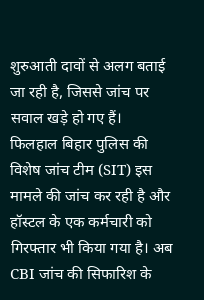शुरुआती दावों से अलग बताई जा रही है, जिससे जांच पर सवाल खड़े हो गए हैं।
फिलहाल बिहार पुलिस की विशेष जांच टीम (SIT) इस मामले की जांच कर रही है और हॉस्टल के एक कर्मचारी को गिरफ्तार भी किया गया है। अब CBI जांच की सिफारिश के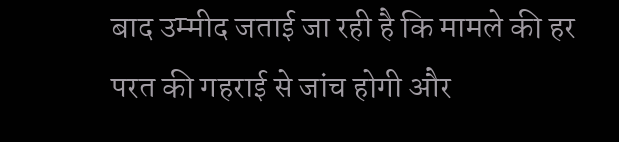बाद उम्मीद जताई जा रही है कि मामले की हर परत की गहराई से जांच होगी और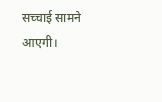सच्चाई सामने आएगी।